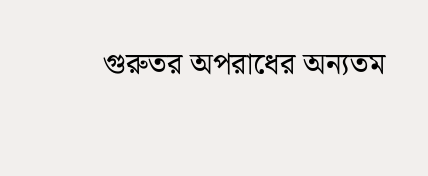গুরুতর অপরাধের অন্যতম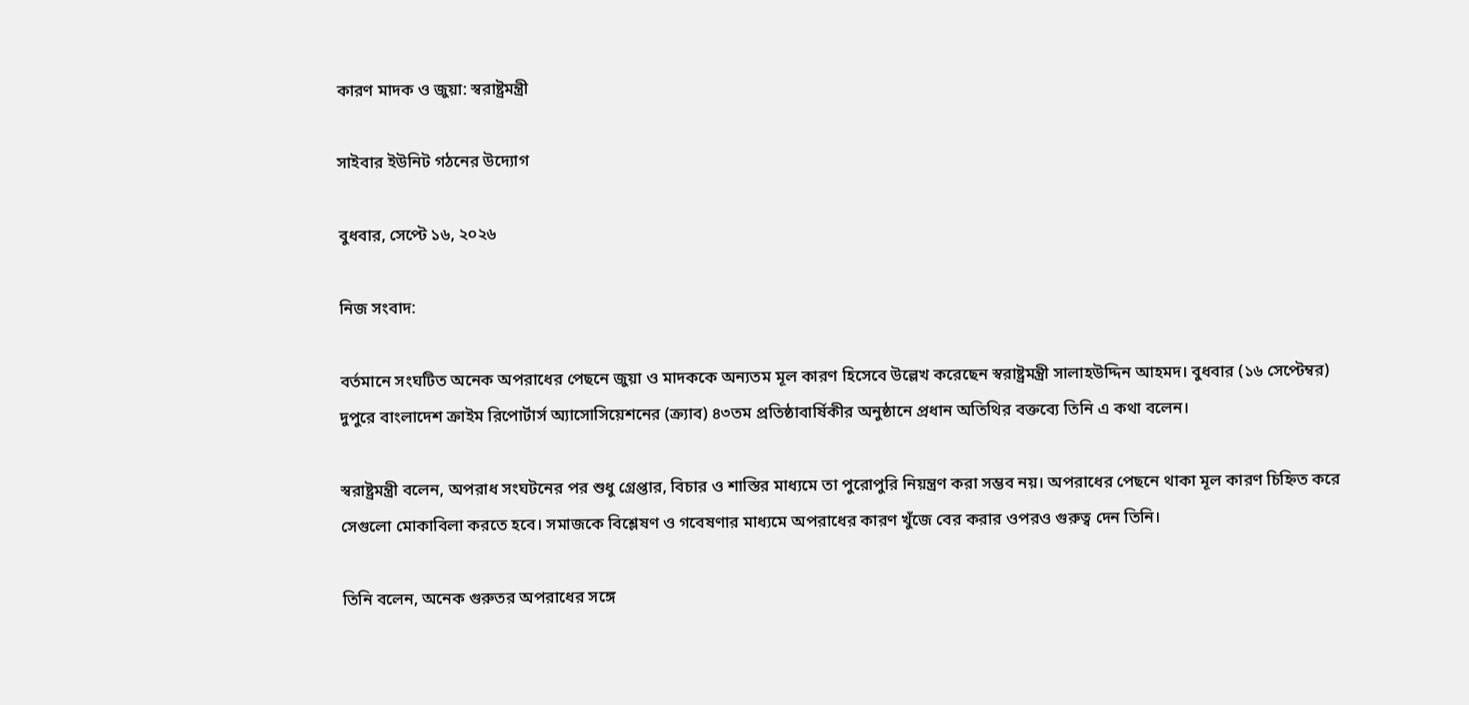কারণ মাদক ও জুয়া: স্বরাষ্ট্রমন্ত্রী

সাইবার ইউনিট গঠনের উদ্যোগ

বুধবার, সেপ্টে ১৬, ২০২৬

নিজ সংবাদ:

বর্তমানে সংঘটিত অনেক অপরাধের পেছনে জুয়া ও মাদককে অন্যতম মূল কারণ হিসেবে উল্লেখ করেছেন স্বরাষ্ট্রমন্ত্রী সালাহউদ্দিন আহমদ। বুধবার (১৬ সেপ্টেম্বর) দুপুরে বাংলাদেশ ক্রাইম রিপোর্টার্স অ্যাসোসিয়েশনের (ক্র্যাব) ৪৩তম প্রতিষ্ঠাবার্ষিকীর অনুষ্ঠানে প্রধান অতিথির বক্তব্যে তিনি এ কথা বলেন।

স্বরাষ্ট্রমন্ত্রী বলেন, অপরাধ সংঘটনের পর শুধু গ্রেপ্তার, বিচার ও শাস্তির মাধ্যমে তা পুরোপুরি নিয়ন্ত্রণ করা সম্ভব নয়। অপরাধের পেছনে থাকা মূল কারণ চিহ্নিত করে সেগুলো মোকাবিলা করতে হবে। সমাজকে বিশ্লেষণ ও গবেষণার মাধ্যমে অপরাধের কারণ খুঁজে বের করার ওপরও গুরুত্ব দেন তিনি।

তিনি বলেন, অনেক গুরুতর অপরাধের সঙ্গে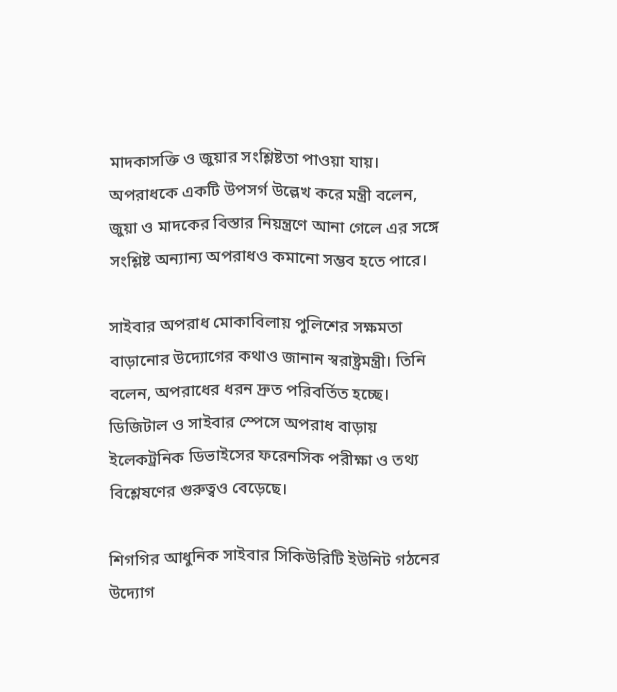মাদকাসক্তি ও জুয়ার সংশ্লিষ্টতা পাওয়া যায়। অপরাধকে একটি উপসর্গ উল্লেখ করে মন্ত্রী বলেন, জুয়া ও মাদকের বিস্তার নিয়ন্ত্রণে আনা গেলে এর সঙ্গে সংশ্লিষ্ট অন্যান্য অপরাধও কমানো সম্ভব হতে পারে।

সাইবার অপরাধ মোকাবিলায় পুলিশের সক্ষমতা বাড়ানোর উদ্যোগের কথাও জানান স্বরাষ্ট্রমন্ত্রী। তিনি বলেন, অপরাধের ধরন দ্রুত পরিবর্তিত হচ্ছে। ডিজিটাল ও সাইবার স্পেসে অপরাধ বাড়ায় ইলেকট্রনিক ডিভাইসের ফরেনসিক পরীক্ষা ও তথ্য বিশ্লেষণের গুরুত্বও বেড়েছে।

শিগগির আধুনিক সাইবার সিকিউরিটি ইউনিট গঠনের উদ্যোগ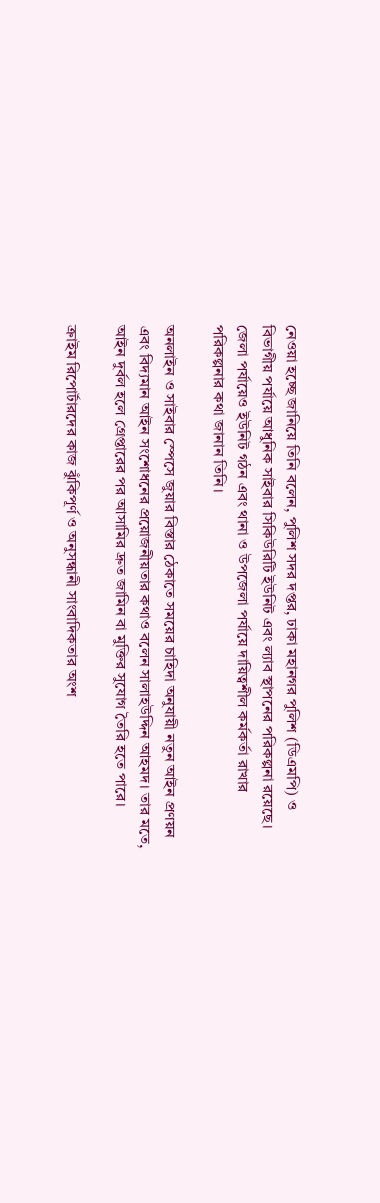নেওয়া হচ্ছে জানিয়ে তিনি বলেন, পুলিশ সদর দপ্তর, ঢাকা মহানগর পুলিশ (ডিএমপি) ও বিভাগীয় পর্যায়ে আধুনিক সাইবার সিকিউরিটি ইউনিট এবং ল্যাব স্থাপনের পরিকল্পনা রয়েছে। জেলা পর্যায়েও ইউনিট গঠন এবং থানা ও উপজেলা পর্যায়ে দায়িত্বশীল কর্মকর্তা রাখার পরিকল্পনার কথা জানান তিনি।

অনলাইন ও সাইবার স্পেসে জুয়ার বিস্তার ঠেকাতে সময়ের চাহিদা অনুযায়ী নতুন আইন প্রণয়ন এবং বিদ্যমান আইন সংশোধনের প্রয়োজনীয়তার কথাও বলেন সালাহউদ্দিন আহমদ। তার মতে, আইন দুর্বল হলে গ্রেপ্তারের পর আসামির দ্রুত জামিন বা মুক্তির সুযোগ তৈরি হতে পারে।

ক্রাইম রিপোর্টারদের কাজ ঝুঁকিপূর্ণ ও অনুসন্ধানী সাংবাদিকতার অংশ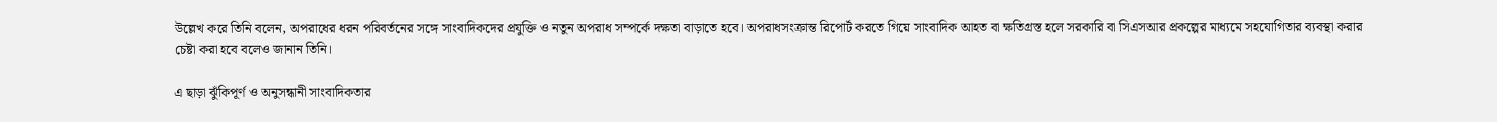উল্লেখ করে তিনি বলেন, অপরাধের ধরন পরিবর্তনের সঙ্গে সাংবাদিকদের প্রযুক্তি ও নতুন অপরাধ সম্পর্কে দক্ষতা বাড়াতে হবে। অপরাধসংক্রান্ত রিপোর্ট করতে গিয়ে সাংবাদিক আহত বা ক্ষতিগ্রস্ত হলে সরকারি বা সিএসআর প্রকল্পের মাধ্যমে সহযোগিতার ব্যবস্থা করার চেষ্টা করা হবে বলেও জানান তিনি।

এ ছাড়া ঝুঁকিপূর্ণ ও অনুসন্ধানী সাংবাদিকতার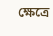ক্ষেত্রে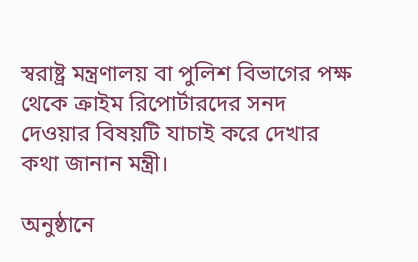স্বরাষ্ট্র মন্ত্রণালয় বা পুলিশ বিভাগের পক্ষ থেকে ক্রাইম রিপোর্টারদের সনদ দেওয়ার বিষয়টি যাচাই করে দেখার কথা জানান মন্ত্রী।

অনুষ্ঠানে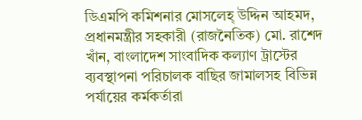ডিএমপি কমিশনার মোসলেহ্ উদ্দিন আহমদ, প্রধানমন্ত্রীর সহকারী (রাজনৈতিক) মো. রাশেদ খাঁন, বাংলাদেশ সাংবাদিক কল্যাণ ট্রাস্টের ব্যবস্থাপনা পরিচালক বাছির জামালসহ বিভিন্ন পর্যায়ের কর্মকর্তারা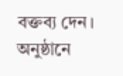বক্তব্য দেন। অনুষ্ঠানে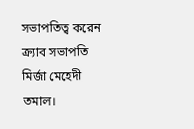সভাপতিত্ব করেন ক্র্যাব সভাপতি মির্জা মেহেদী তমাল।